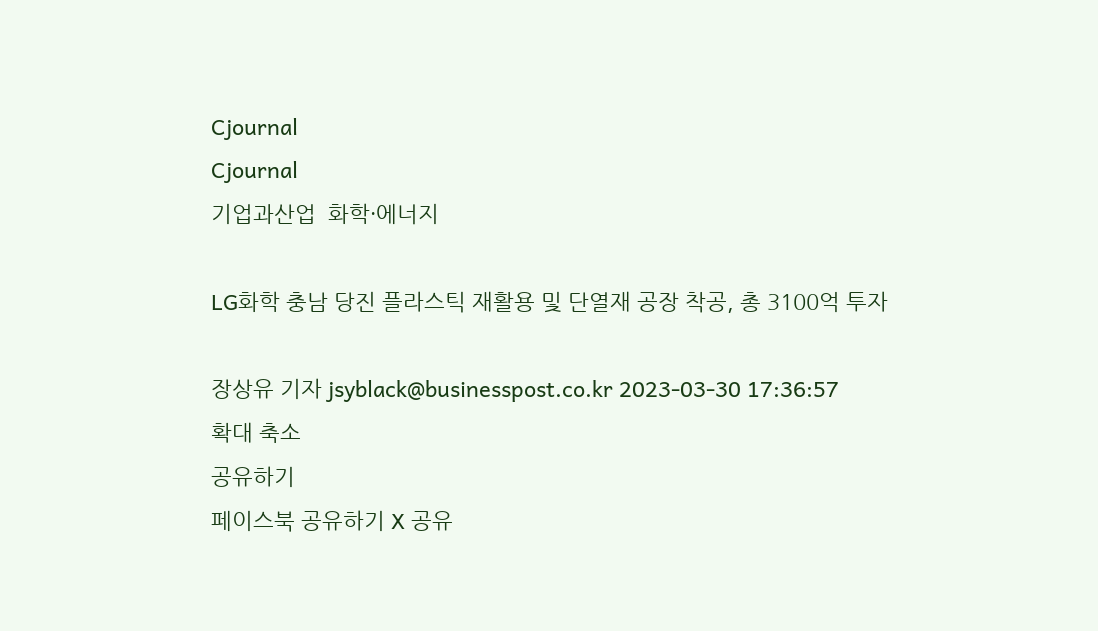Cjournal
Cjournal
기업과산업  화학·에너지

LG화학 충남 당진 플라스틱 재활용 및 단열재 공장 착공, 총 3100억 투자

장상유 기자 jsyblack@businesspost.co.kr 2023-03-30 17:36:57
확대 축소
공유하기
페이스북 공유하기 X 공유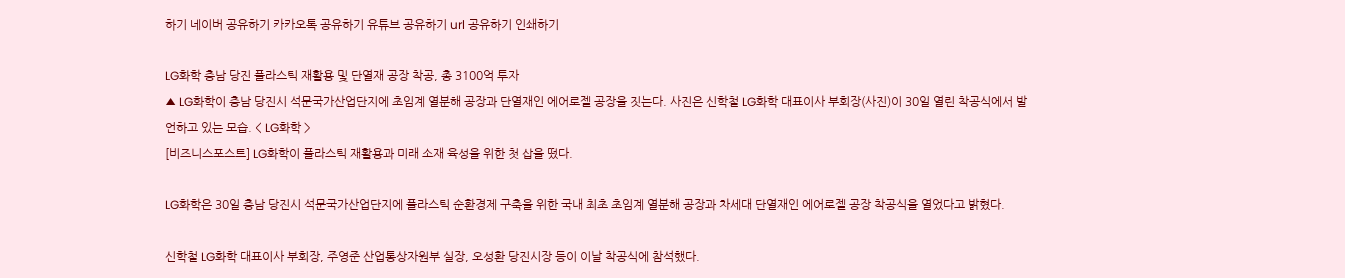하기 네이버 공유하기 카카오톡 공유하기 유튜브 공유하기 url 공유하기 인쇄하기

LG화학 충남 당진 플라스틱 재활용 및 단열재 공장 착공, 총 3100억 투자
▲ LG화학이 충남 당진시 석문국가산업단지에 초임계 열분해 공장과 단열재인 에어로젤 공장을 짓는다. 사진은 신학철 LG화학 대표이사 부회장(사진)이 30일 열린 착공식에서 발언하고 있는 모습. < LG화학 >
[비즈니스포스트] LG화학이 플라스틱 재활용과 미래 소재 육성을 위한 첫 삽을 떴다.

LG화학은 30일 충남 당진시 석문국가산업단지에 플라스틱 순환경제 구축을 위한 국내 최초 초임계 열분해 공장과 차세대 단열재인 에어로젤 공장 착공식을 열었다고 밝혔다.

신학철 LG화학 대표이사 부회장, 주영준 산업통상자원부 실장, 오성환 당진시장 등이 이날 착공식에 참석했다.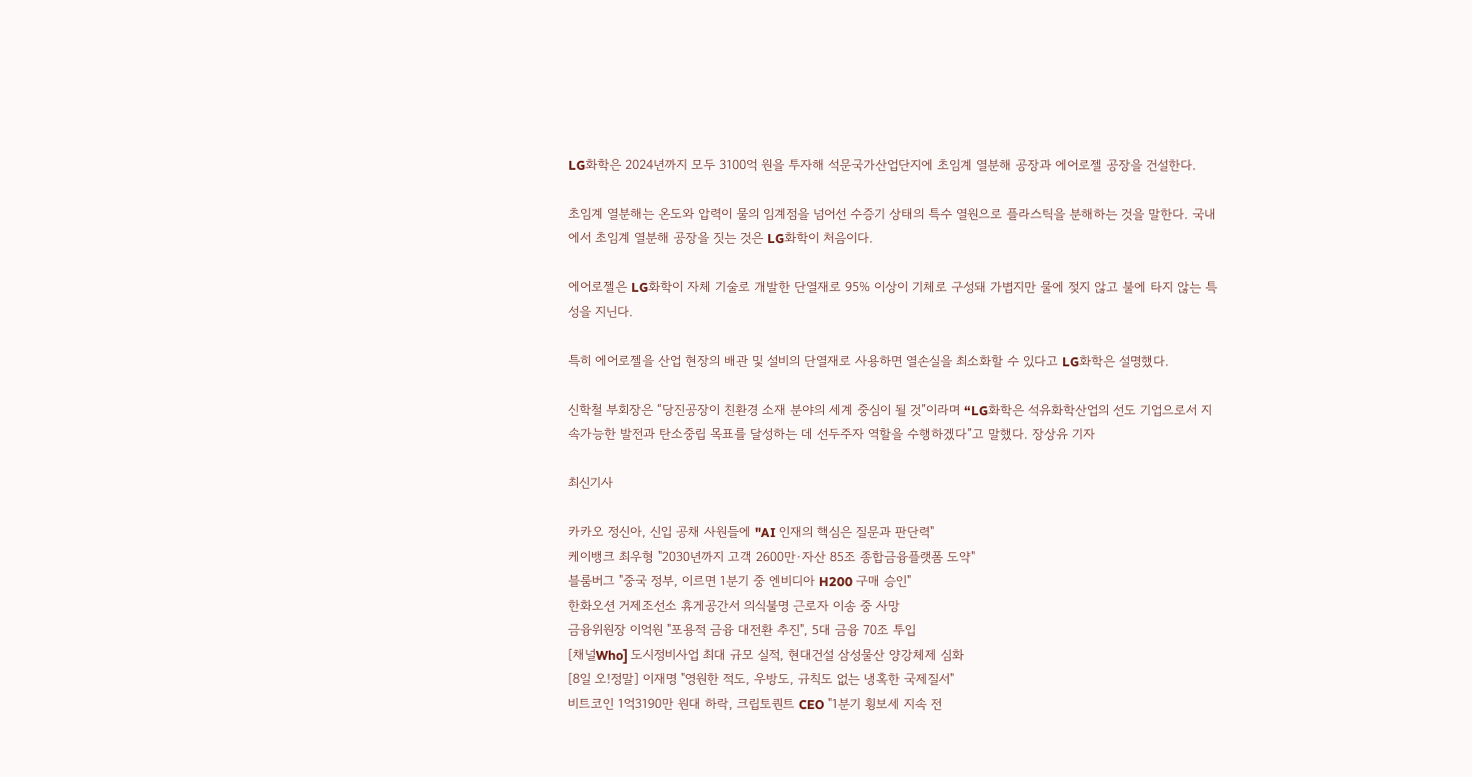LG화학은 2024년까지 모두 3100억 원을 투자해 석문국가산업단지에 초임계 열분해 공장과 에어로젤 공장을 건설한다.

초임계 열분해는 온도와 압력이 물의 임계점을 넘어선 수증기 상태의 특수 열원으로 플라스틱을 분해하는 것을 말한다. 국내에서 초임계 열분해 공장을 짓는 것은 LG화학이 처음이다.

에어로젤은 LG화학이 자체 기술로 개발한 단열재로 95% 이상이 기체로 구성돼 가볍지만 물에 젖지 않고 불에 타지 않는 특성을 지닌다.

특히 에어로젤을 산업 현장의 배관 및 설비의 단열재로 사용하면 열손실을 최소화할 수 있다고 LG화학은 설명했다.

신학철 부회장은 “당진공장이 친환경 소재 분야의 세계 중심이 될 것”이라며 “LG화학은 석유화학산업의 선도 기업으로서 지속가능한 발전과 탄소중립 목표를 달성하는 데 선두주자 역할을 수행하겠다”고 말했다. 장상유 기자

최신기사

카카오 정신아, 신입 공채 사원들에 "AI 인재의 핵심은 질문과 판단력"
케이뱅크 최우형 "2030년까지 고객 2600만·자산 85조 종합금융플랫폼 도약"
블룸버그 "중국 정부, 이르면 1분기 중 엔비디아 H200 구매 승인"
한화오션 거제조선소 휴게공간서 의식불명 근로자 이송 중 사망
금융위원장 이억원 "포용적 금융 대전환 추진", 5대 금융 70조 투입
[채널Who] 도시정비사업 최대 규모 실적, 현대건설 삼성물산 양강체제 심화
[8일 오!정말] 이재명 "영원한 적도, 우방도, 규칙도 없는 냉혹한 국제질서"
비트코인 1억3190만 원대 하락, 크립토퀀트 CEO "1분기 횡보세 지속 전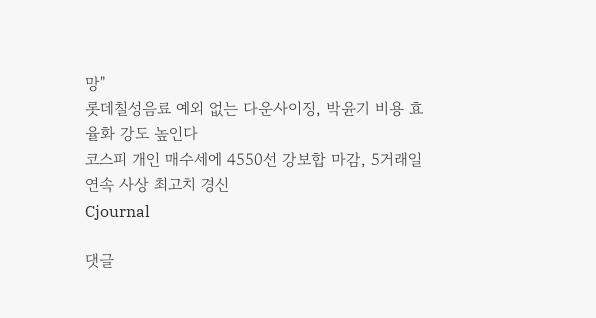망"
롯데칠성음료 예외 없는 다운사이징, 박윤기 비용 효율화 강도 높인다
코스피 개인 매수세에 4550선 강보합 마감, 5거래일 연속 사상 최고치 경신
Cjournal

댓글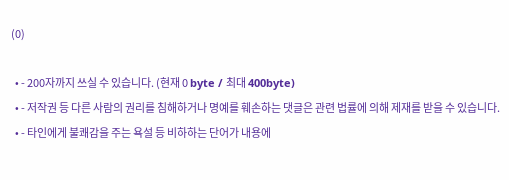(0)

  • - 200자까지 쓰실 수 있습니다. (현재 0 byte / 최대 400byte)
  • - 저작권 등 다른 사람의 권리를 침해하거나 명예를 훼손하는 댓글은 관련 법률에 의해 제재를 받을 수 있습니다.
  • - 타인에게 불쾌감을 주는 욕설 등 비하하는 단어가 내용에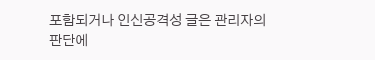포함되거나 인신공격성 글은 관리자의 판단에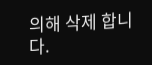의해 삭제 합니다.